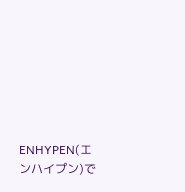ENHYPEN(エンハイプン)で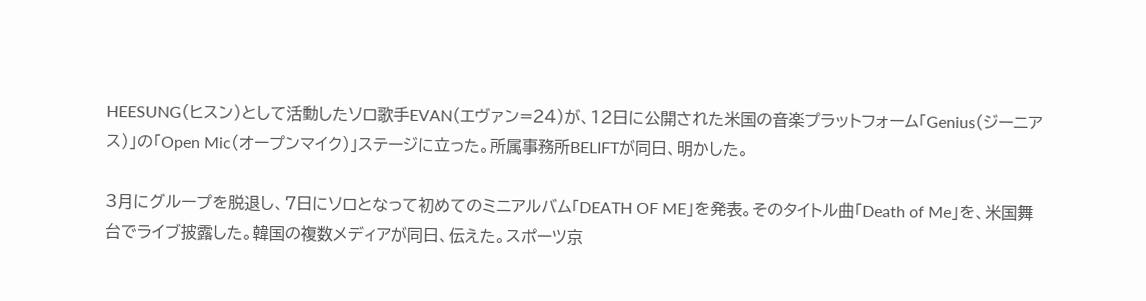HEESUNG(ヒスン)として活動したソロ歌手EVAN(エヴァン=24)が、12日に公開された米国の音楽プラットフォーム「Genius(ジーニアス)」の「Open Mic(オープンマイク)」ステージに立った。所属事務所BELIFTが同日、明かした。

3月にグループを脱退し、7日にソロとなって初めてのミニアルバム「DEATH OF ME」を発表。そのタイトル曲「Death of Me」を、米国舞台でライブ披露した。韓国の複数メディアが同日、伝えた。スポーツ京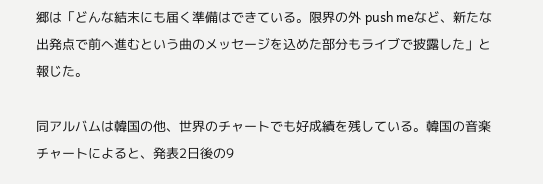郷は「どんな結末にも届く準備はできている。限界の外 push meなど、新たな出発点で前へ進むという曲のメッセージを込めた部分もライブで披露した」と報じた。

同アルバムは韓国の他、世界のチャートでも好成績を残している。韓国の音楽チャートによると、発表2日後の9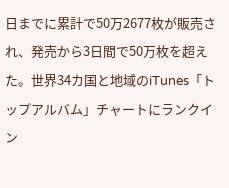日までに累計で50万2677枚が販売され、発売から3日間で50万枚を超えた。世界34カ国と地域のiTunes「トップアルバム」チャートにランクイン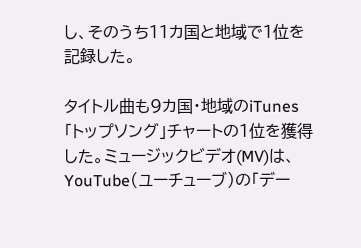し、そのうち11カ国と地域で1位を記録した。

タイトル曲も9カ国・地域のiTunes「トップソング」チャートの1位を獲得した。ミュージックビデオ(MV)は、YouTube(ユーチューブ)の「デー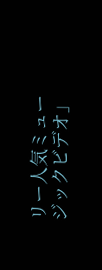リー人気ミュージックビデオ」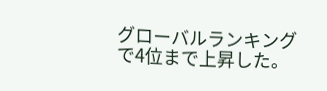グローバルランキングで4位まで上昇した。